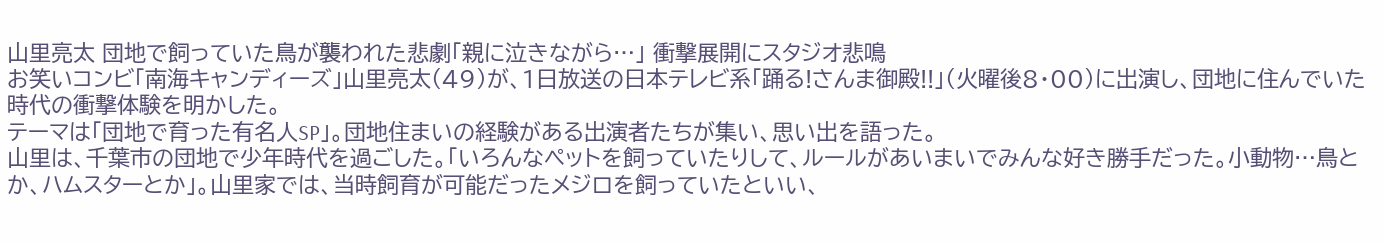山里亮太 団地で飼っていた鳥が襲われた悲劇「親に泣きながら…」 衝撃展開にスタジオ悲鳴
お笑いコンビ「南海キャンディーズ」山里亮太(49)が、1日放送の日本テレビ系「踊る!さんま御殿!!」(火曜後8・00)に出演し、団地に住んでいた時代の衝撃体験を明かした。
テーマは「団地で育った有名人SP」。団地住まいの経験がある出演者たちが集い、思い出を語った。
山里は、千葉市の団地で少年時代を過ごした。「いろんなペットを飼っていたりして、ルールがあいまいでみんな好き勝手だった。小動物…鳥とか、ハムスターとか」。山里家では、当時飼育が可能だったメジロを飼っていたといい、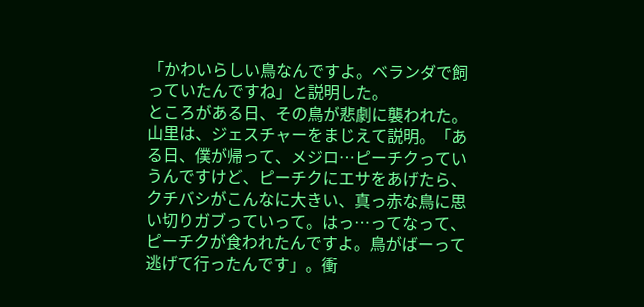「かわいらしい鳥なんですよ。ベランダで飼っていたんですね」と説明した。
ところがある日、その鳥が悲劇に襲われた。山里は、ジェスチャーをまじえて説明。「ある日、僕が帰って、メジロ…ピーチクっていうんですけど、ピーチクにエサをあげたら、クチバシがこんなに大きい、真っ赤な鳥に思い切りガブっていって。はっ…ってなって、ピーチクが食われたんですよ。鳥がばーって逃げて行ったんです」。衝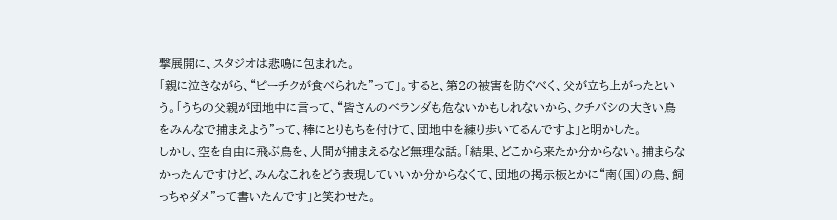撃展開に、スタジオは悲鳴に包まれた。
「親に泣きながら、“ピーチクが食べられた”って」。すると、第2の被害を防ぐべく、父が立ち上がったという。「うちの父親が団地中に言って、“皆さんのベランダも危ないかもしれないから、クチバシの大きい鳥をみんなで捕まえよう”って、棒にとりもちを付けて、団地中を練り歩いてるんですよ」と明かした。
しかし、空を自由に飛ぶ鳥を、人間が捕まえるなど無理な話。「結果、どこから来たか分からない。捕まらなかったんですけど、みんなこれをどう表現していいか分からなくて、団地の掲示板とかに“南(国)の鳥、飼っちゃダメ”って書いたんです」と笑わせた。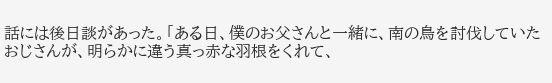話には後日談があった。「ある日、僕のお父さんと一緒に、南の鳥を討伐していたおじさんが、明らかに違う真っ赤な羽根をくれて、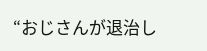“おじさんが退治し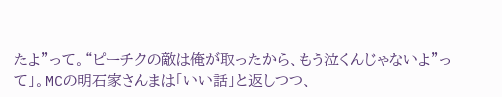たよ”って。“ピーチクの敵は俺が取ったから、もう泣くんじゃないよ”って」。MCの明石家さんまは「いい話」と返しつつ、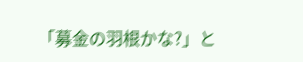「募金の羽根かな?」と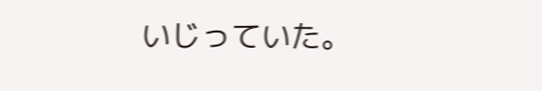いじっていた。